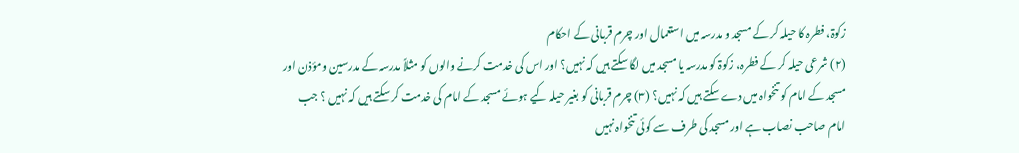زکوۃ، فطرہ کا حیلہ کر کے مسجد و مدرسہ میں استعمال اور چرم قربانی کے احکام
(۲) شرعی حیلہ کر کے فطرہ، زکوۃ کو مدرسہ یا مسجد میں لگا سکتے ہیں کہ نہیں؟ اور اس کی خدمت کرنے والوں کو مثلاً مدرسہ کے مدرسین ومؤذن اور مسجد کے امام کو تنخواہ میں دے سکتے ہیں کہ نہیں؟ (۳) چرم قربانی کو بغیر حیلہ کیے ہوئے مسجد کے امام کی خدمت کر سکتے ہیں کہ نہیں ؟ جب امام صاحب نصاب ہے اور مسجد کی طرف سے کوئی تنخواہ نہیں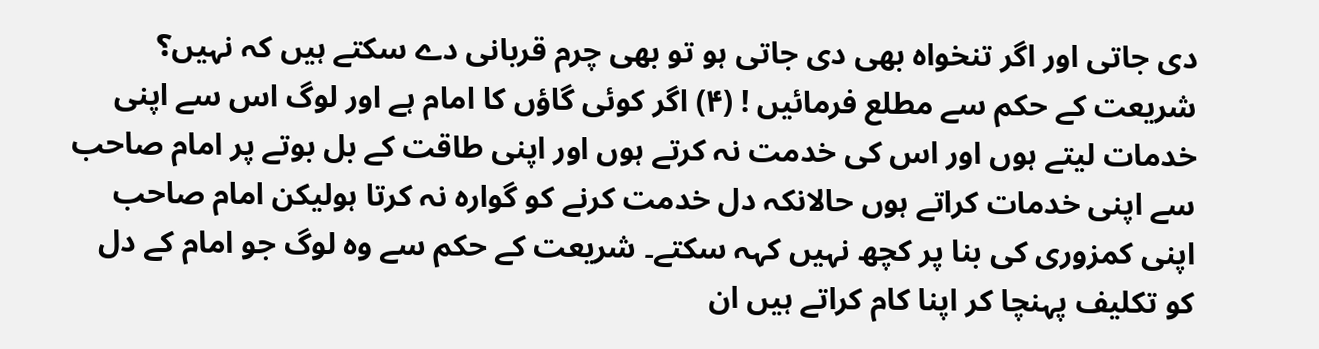دی جاتی اور اگر تنخواہ بھی دی جاتی ہو تو بھی چرم قربانی دے سکتے ہیں کہ نہیں؟ شریعت کے حکم سے مطلع فرمائیں ! (۴) اگر کوئی گاؤں کا امام ہے اور لوگ اس سے اپنی خدمات لیتے ہوں اور اس کی خدمت نہ کرتے ہوں اور اپنی طاقت کے بل بوتے پر امام صاحب سے اپنی خدمات کراتے ہوں حالانکہ دل خدمت کرنے کو گوارہ نہ کرتا ہولیکن امام صاحب اپنی کمزوری کی بنا پر کچھ نہیں کہہ سکتے۔ شریعت کے حکم سے وہ لوگ جو امام کے دل کو تکلیف پہنچا کر اپنا کام کراتے ہیں ان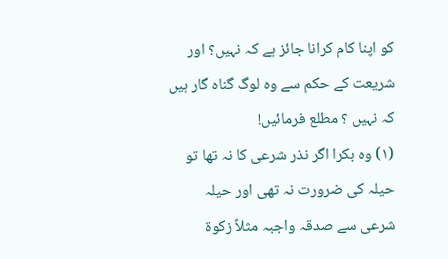کو اپنا کام کرانا جائز ہے کہ نہیں؟ اور شریعت کے حکم سے وہ لوگ گناہ گار ہیں کہ نہیں ؟ مطلع فرمائیں!
(۱) وہ بکرا اگر نذر شرعی کا نہ تھا تو حیلہ کی ضرورت نہ تھی اور حیلہ شرعی سے صدقہ واجبہ مثلاً زکوۃ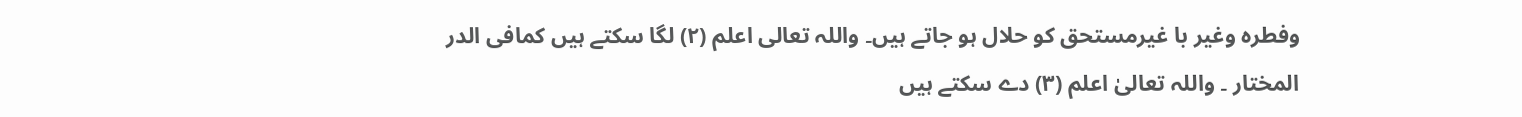وفطرہ وغیر با غیرمستحق کو حلال ہو جاتے ہیں۔ واللہ تعالی اعلم (۲) لگا سکتے ہیں کمافی الدر المختار ۔ واللہ تعالیٰ اعلم (۳) دے سکتے ہیں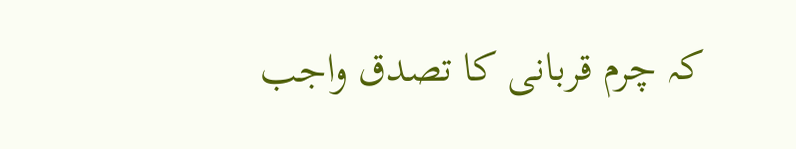کہ چرم قربانی کا تصدق واجب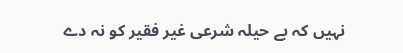نہیں کہ بے حیلہ شرعی غیر فقیر کو نہ دے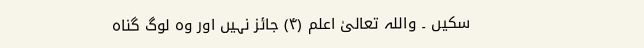سکیں ۔ واللہ تعالیٰ اعلم (۴) جائز نہیں اور وہ لوگ گناہ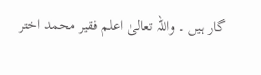گار ہیں ۔ واللہ تعالیٰ اعلم فقیر محمد اختر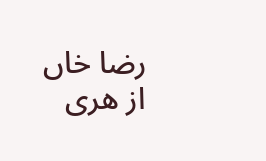رضا خاں از هری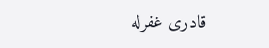قادری غفرله